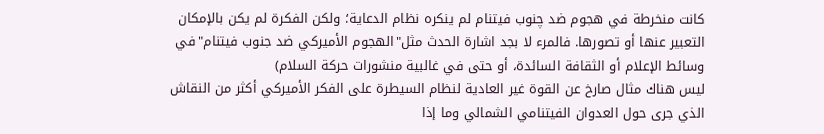كانت منخرطة في هجوم ضد چنوب فيتنام لم ينكره نظام الدعاية؛ ولكن الفكرة لم يكن بالإمكان التعبير عنها أو تصورها. فالمرء لا بجد اشارة الحدث مثل"الهجوم الأميركي ضد جنوب فيتنام"في وسائط الإعلام أو الثقافة السائدة، أو حتى في غالبية منشورات حركة السلام)
ليس هناك مثال صارخ عن القوة غير العادية لنظام السيطرة على الفكر الأميركي أكثر من النقاش الذي جرى حول العدوان الفيتنامي الشمالي وما إذا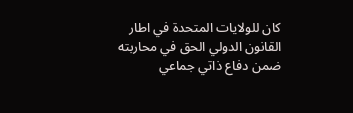كان للولايات المتحدة في اطار القانون الدولي الحق في محاربته ضمن دفاع ذاتي جماعي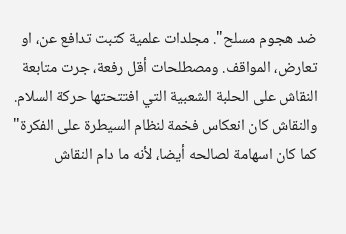ضد هجوم مسلح". مجلدات علمية كتبت تدافع عن، او تعارض، المواقف. ومصطلحات أقل رفعة، جرت متابعة النقاش على الحلبة الشعبية التي افتتحتها حركة السلام. والنقاش كان انعکاس فخمة لنظام السيطرة على الفكرة"
كما كان اسهامة لصالحه أيضا، لأنه ما دام النقاش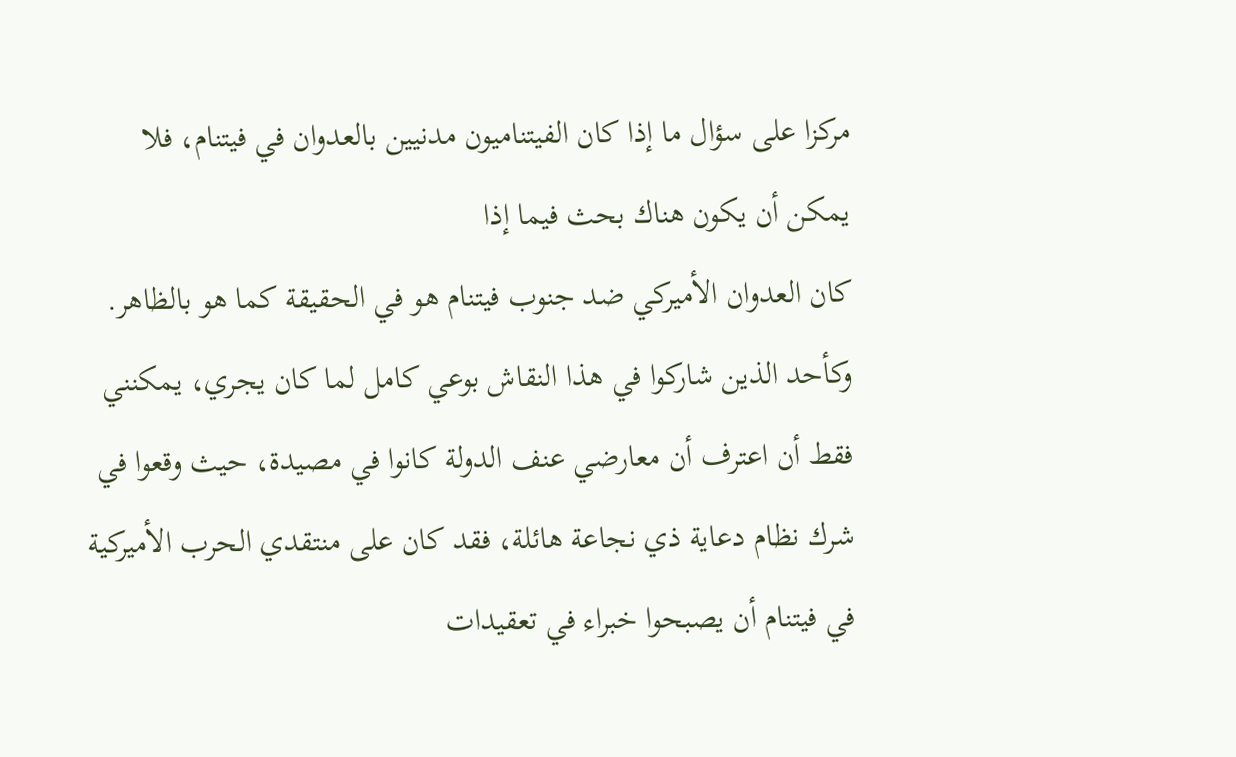مركزا على سؤال ما إذا كان الفيتناميون مدنيين بالعدوان في فيتنام، فلا يمكن أن يكون هناك بحث فيما إذا
كان العدوان الأميركي ضد جنوب فيتنام هو في الحقيقة كما هو بالظاهر. وكأحد الذين شاركوا في هذا النقاش بوعي کامل لما كان يجري، يمكنني فقط أن اعترف أن معارضي عنف الدولة كانوا في مصيدة، حيث وقعوا في شرك نظام دعاية ذي نجاعة هائلة، فقد كان على منتقدي الحرب الأميركية في فيتنام أن يصبحوا خبراء في تعقيدات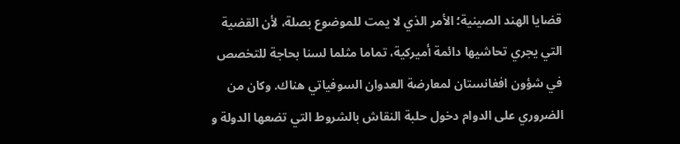قضايا الهند الصينية؛ الأمر الذي لا يمت للموضوع بصلة، لأن القضية التي يجري تحاشيها دائمة أميركية، تماما مثلما لسنا بحاجة للتخصص في شؤون افغانستان لمعارضة العدوان السوفياتي هناك. وكان من الضروري على الدوام دخول حلبة النقاش بالشروط التي تضعها الدولة و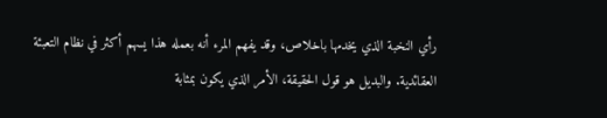رأي النخبة الذي يخدمها باخلاص، وقد يفهم المرء أنه بعمله هذا يسهم أكثر في نظام التعبئة العقائدية. والبديل هو قول الحقيقة، الأمر الذي يكون بمثابة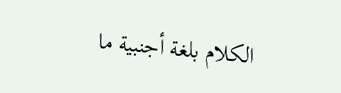الكلام بلغة أجنبية ما